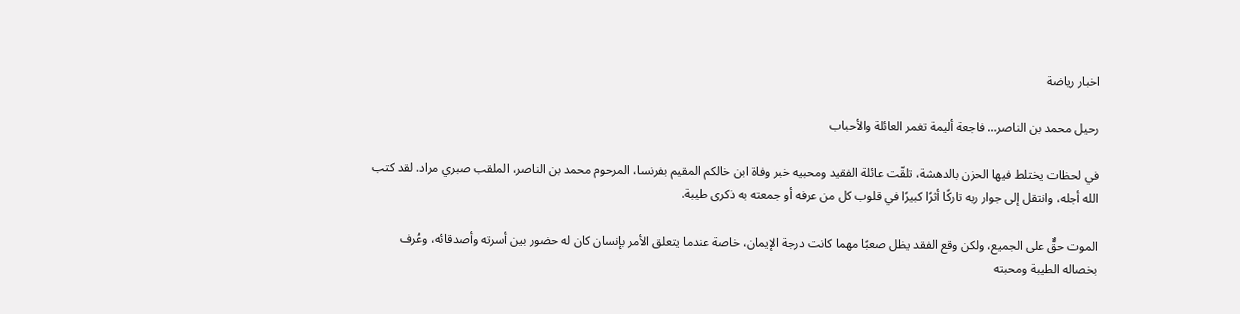اخبار رياضة

رحيل محمد بن الناصر… فاجعة أليمة تغمر العائلة والأحباب

في لحظات يختلط فيها الحزن بالدهشة، تلقّت عائلة الفقيد ومحبيه خبر وفاة ابن خالكم المقيم بفرنسا، المرحوم محمد بن الناصر، الملقب صبري مراد. لقد كتب الله أجله، وانتقل إلى جوار ربه تاركًا أثرًا كبيرًا في قلوب كل من عرفه أو جمعته به ذكرى طيبة.

الموت حقٌّ على الجميع، ولكن وقع الفقد يظل صعبًا مهما كانت درجة الإيمان، خاصة عندما يتعلق الأمر بإنسان كان له حضور بين أسرته وأصدقائه، وعُرف بخصاله الطيبة ومحبته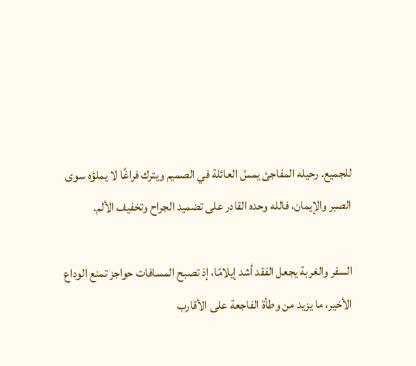للجميع. رحيله المفاجئ يمسّ العائلة في الصميم ويترك فراغًا لا يملؤه سوى الصبر والإيمان، فالله وحده القادر على تضميد الجراح وتخفيف الألم.

السفر والغربة يجعل الفقد أشد إيلامًا، إذ تصبح المسافات حواجز تمنع الوداع الأخير، ما يزيد من وطأة الفاجعة على الأقارب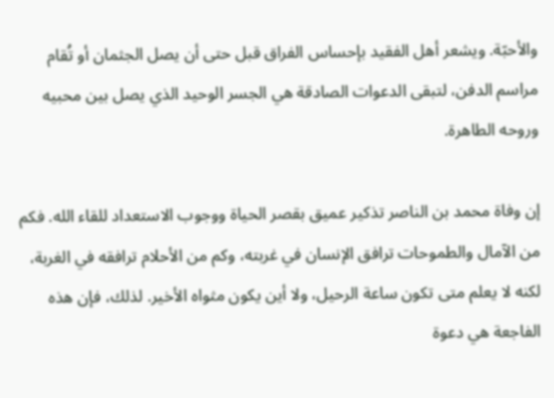والأحبّة. ويشعر أهل الفقيد بإحساس الفراق قبل حتى أن يصل الجثمان أو تُقام مراسم الدفن، لتبقى الدعوات الصادقة هي الجسر الوحيد الذي يصل بين محبيه وروحه الطاهرة.

إن وفاة محمد بن الناصر تذكير عميق بقصر الحياة ووجوب الاستعداد للقاء الله. فكم من الآمال والطموحات ترافق الإنسان في غربته، وكم من الأحلام ترافقه في الغربة، لكنه لا يعلم متى تكون ساعة الرحيل، ولا أين يكون مثواه الأخير. لذلك، فإن هذه الفاجعة هي دعوة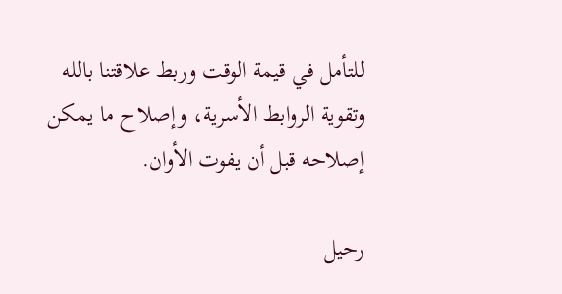للتأمل في قيمة الوقت وربط علاقتنا بالله وتقوية الروابط الأسرية، وإصلاح ما يمكن إصلاحه قبل أن يفوت الأوان.

رحيل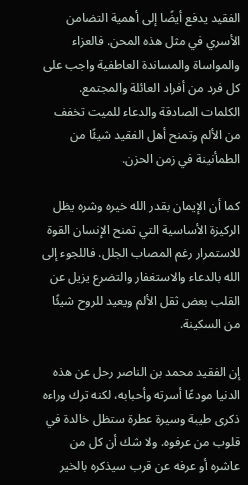الفقيد يدفع أيضًا إلى أهمية التضامن الأسري في مثل هذه المحن. فالعزاء والمواساة والمساندة العاطفية واجب على كل فرد من أفراد العائلة والمجتمع. الكلمات الصادقة والدعاء للميت تخفف من الألم وتمنح أهل الفقيد شيئًا من الطمأنينة في زمن الحزن.

كما أن الإيمان بقدر الله خيره وشره يظل الركيزة الأساسية التي تمنح الإنسان القوة للاستمرار رغم المصاب الجلل. فاللجوء إلى الله بالدعاء والاستغفار والتضرع يزيل عن القلب بعض ثقل الألم ويعيد للروح شيئًا من السكينة.

إن الفقيد محمد بن الناصر رحل عن هذه الدنيا مودعًا أسرته وأحبابه، لكنه ترك وراءه ذكرى طيبة وسيرة عطرة ستظل خالدة في قلوب من عرفوه. ولا شك أن كل من عاشره أو عرفه عن قرب سيذكره بالخير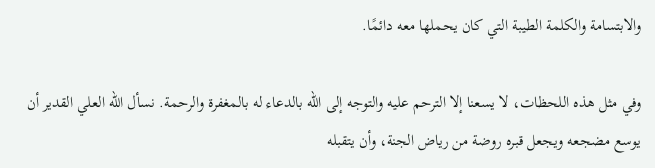والابتسامة والكلمة الطيبة التي كان يحملها معه دائمًا.

وفي مثل هذه اللحظات، لا يسعنا إلا الترحم عليه والتوجه إلى الله بالدعاء له بالمغفرة والرحمة. نسأل الله العلي القدير أن يوسع مضجعه ويجعل قبره روضة من رياض الجنة، وأن يتقبله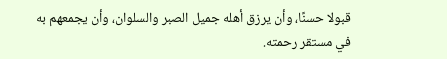قبولا حسنًا، وأن يرزق أهله جميل الصبر والسلوان، وأن يجمعهم به في مستقر رحمته.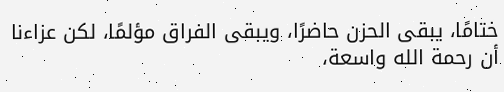ختامًا، يبقى الحزن حاضرًا، ويبقى الفراق مؤلمًا، لكن عزاءنا أن رحمة الله واسعة،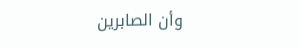وأن الصابرين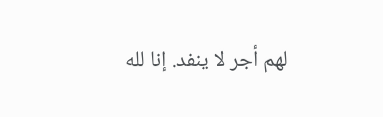لهم أجر لا ينفد. إنا لله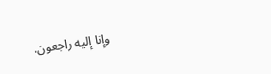وإنا إليه راجعون.